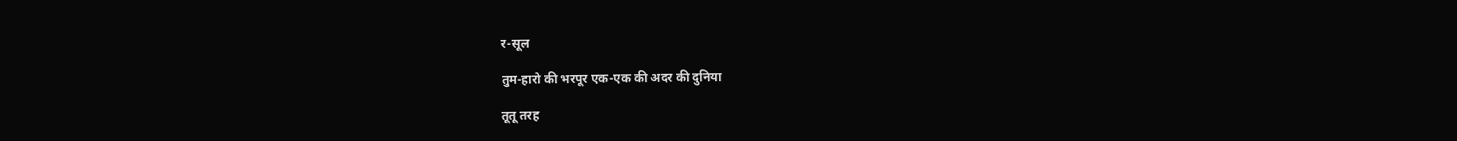र-सूल

तुम-हारो की भरपूर एक-एक की अदर की दुनिया

तूतू तरह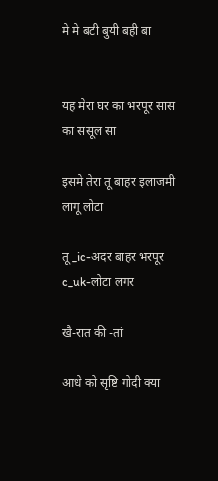मे मे बटी बुयी बही बा


यह मेरा घर का भरपूर सास का ससूल सा

इसमे तेरा तू बाहर इलाजमी लागू लोटा

तू _ic-अदर बाहर भरपूर c_uk-लोटा लगर

खै-रात की -तां

आधे को सृष्टि गोदी क्या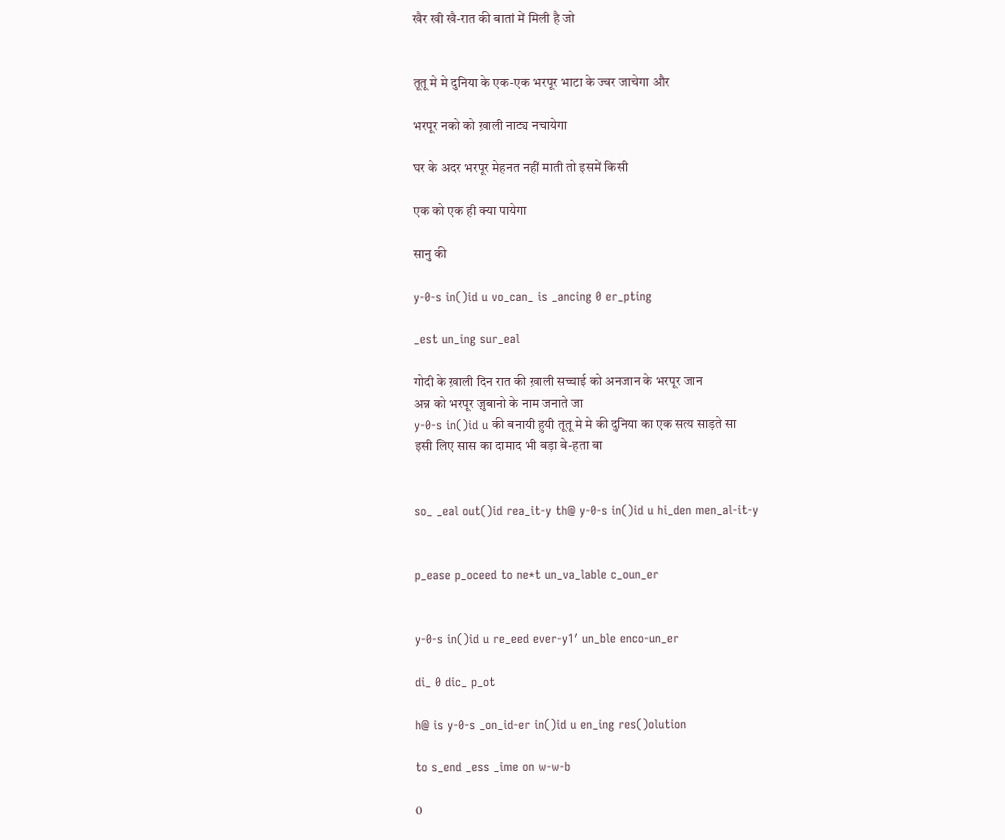खैर खी खै-रात की बातां में मिली है जो


तूतू मे मे दुनिया के एक-एक भरपूर भाटा के ज्वर जाचेगा और

भरपूर नको को ख़ाली नाट्य नचायेगा

घर के अदर भरपूर मेहनत नहीं माती तो इसमें किसी

एक को एक ही क्या पायेगा

सानु की

y-0-s in()id u vo_can_ is _ancing 0 er_pting

_est un_ing sur_eal

गोदी के ख़ाली दिन रात की ख़ाली सच्चाई को अनजान के भरपूर जान
अन्न को भरपूर ज़ुबानो के नाम जनाते जा
y-0-s in()id u की बनायी हुयी तूतू मे मे की दुनिया का एक सत्य साड़ते सा
इसी लिए सास का दामाद भी बड़ा बे-हता बा


so_ _eal out()id rea_it-y th@ y-0-s in()id u hi_den men_al-it-y


p_ease p_oceed to ne*t un_va_lable c_oun_er


y-0-s in()id u re_eed ever-y1′ un_ble enco-un_er

di_ 0 dic_ p_ot

h@ is y-0-s _on_id-er in()id u en_ing res()olution

to s_end _ess _ime on w-w-b

0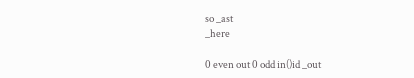so _ast
_here

0 even out 0 odd in()id _out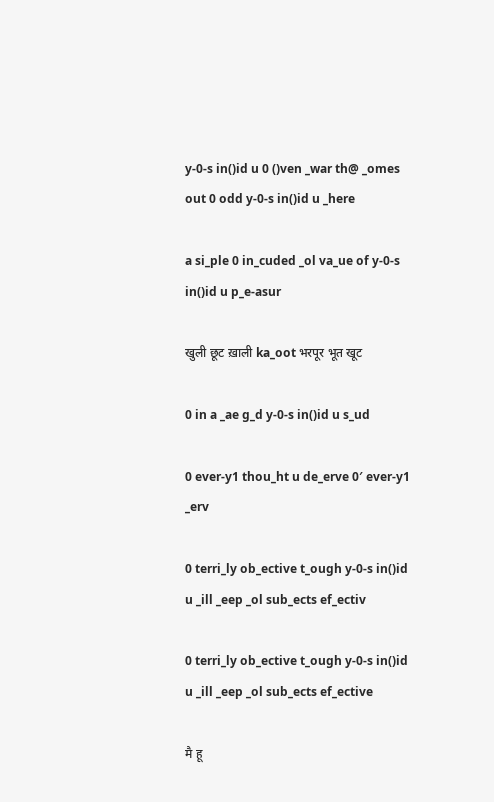y-0-s in()id u 0 ()ven _war th@ _omes out 0 odd y-0-s in()id u _here

a si_ple 0 in_cuded _ol va_ue of y-0-s in()id u p_e-asur

खुली छूट ख़ाली ka_oot भरपूर भूत खूट

0 in a _ae g_d y-0-s in()id u s_ud

0 ever-y1 thou_ht u de_erve 0′ ever-y1 _erv

0 terri_ly ob_ective t_ough y-0-s in()id
u _ill _eep _ol sub_ects ef_ectiv

0 terri_ly ob_ective t_ough y-0-s in()id
u _ill _eep _ol sub_ects ef_ective

मै हू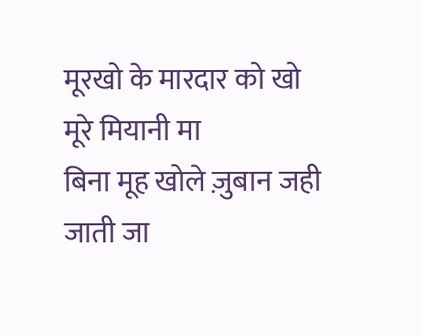मूरखो के मारदार को खो मूरे मियानी मा
बिना मूह खोले ज़ुबान जही जाती जा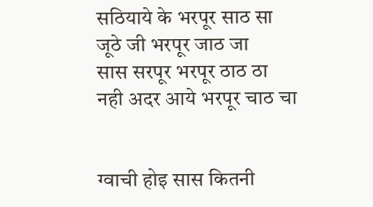सठियाये के भरपूर साठ सा
जूठे जी भरपूर जाठ जा
सास सरपूर भरपूर ठाठ ठा
नही अदर आये भरपूर चाठ चा


ग्वाची होइ सास कितनी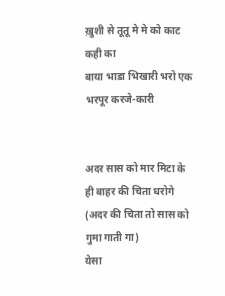ख़ुशी से तूतू मे मे को काट कही का
बाया भाडा भिखारी भरो एक भरपूर करजे-कारी


अदर सास को मार मिटा के ही बाहर की चिता धरोगे
(अदर की चिता तो सास को गुमा गाती गा)
येसा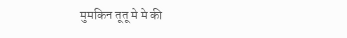मुमकिन तूतू मे मे की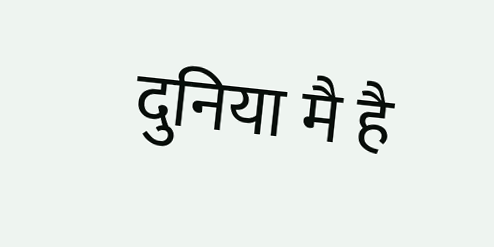दुनिया मै है